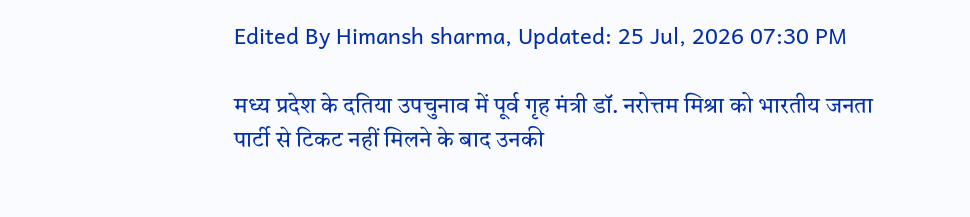Edited By Himansh sharma, Updated: 25 Jul, 2026 07:30 PM

मध्य प्रदेश के दतिया उपचुनाव में पूर्व गृह मंत्री डॉ. नरोत्तम मिश्रा को भारतीय जनता पार्टी से टिकट नहीं मिलने के बाद उनकी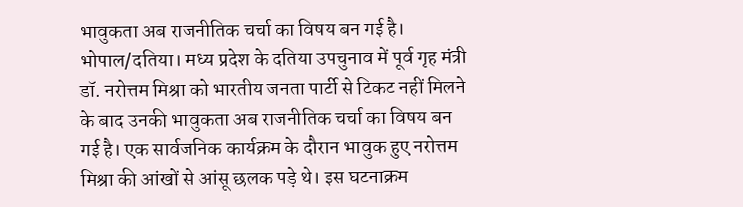भावुकता अब राजनीतिक चर्चा का विषय बन गई है।
भोपाल/दतिया। मध्य प्रदेश के दतिया उपचुनाव में पूर्व गृह मंत्री डॉ. नरोत्तम मिश्रा को भारतीय जनता पार्टी से टिकट नहीं मिलने के बाद उनकी भावुकता अब राजनीतिक चर्चा का विषय बन गई है। एक सार्वजनिक कार्यक्रम के दौरान भावुक हुए नरोत्तम मिश्रा की आंखों से आंसू छलक पड़े थे। इस घटनाक्रम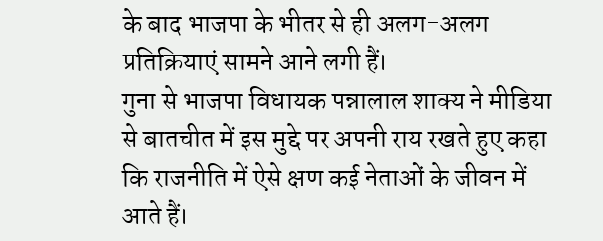के बाद भाजपा के भीतर से ही अलग-अलग प्रतिक्रियाएं सामने आने लगी हैं।
गुना से भाजपा विधायक पन्नालाल शाक्य ने मीडिया से बातचीत में इस मुद्दे पर अपनी राय रखते हुए कहा कि राजनीति में ऐसे क्षण कई नेताओं के जीवन में आते हैं।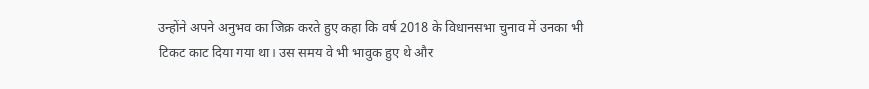उन्होंने अपने अनुभव का जिक्र करते हुए कहा कि वर्ष 2018 के विधानसभा चुनाव में उनका भी टिकट काट दिया गया था। उस समय वे भी भावुक हुए थे और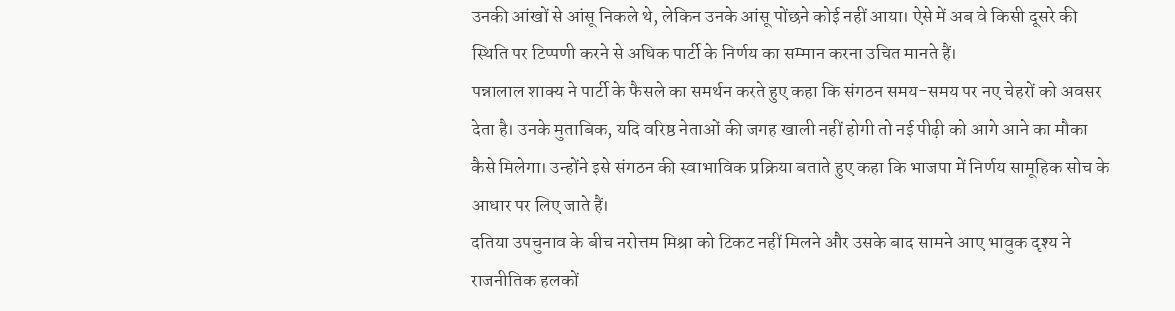उनकी आंखों से आंसू निकले थे, लेकिन उनके आंसू पोंछने कोई नहीं आया। ऐसे में अब वे किसी दूसरे की स्थिति पर टिप्पणी करने से अधिक पार्टी के निर्णय का सम्मान करना उचित मानते हैं।
पन्नालाल शाक्य ने पार्टी के फैसले का समर्थन करते हुए कहा कि संगठन समय-समय पर नए चेहरों को अवसर देता है। उनके मुताबिक, यदि वरिष्ठ नेताओं की जगह खाली नहीं होगी तो नई पीढ़ी को आगे आने का मौका कैसे मिलेगा। उन्होंने इसे संगठन की स्वाभाविक प्रक्रिया बताते हुए कहा कि भाजपा में निर्णय सामूहिक सोच के आधार पर लिए जाते हैं।
दतिया उपचुनाव के बीच नरोत्तम मिश्रा को टिकट नहीं मिलने और उसके बाद सामने आए भावुक दृश्य ने राजनीतिक हलकों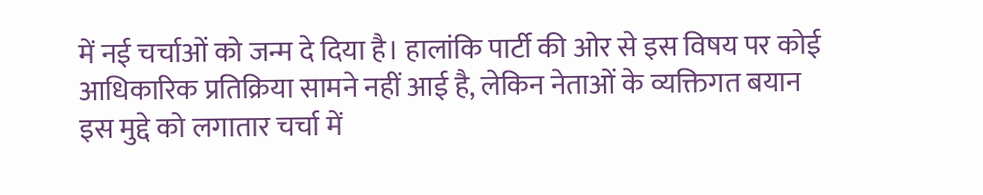में नई चर्चाओं को जन्म दे दिया है। हालांकि पार्टी की ओर से इस विषय पर कोई आधिकारिक प्रतिक्रिया सामने नहीं आई है, लेकिन नेताओं के व्यक्तिगत बयान इस मुद्दे को लगातार चर्चा में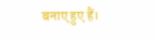बनाए हुए हैं।